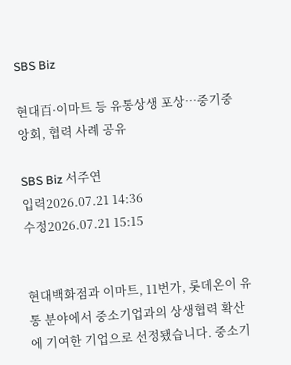SBS Biz

현대百·이마트 등 유통상생 포상…중기중앙회, 협력 사례 공유

SBS Biz 서주연
입력2026.07.21 14:36
수정2026.07.21 15:15


현대백화점과 이마트, 11번가, 롯데온이 유통 분야에서 중소기업과의 상생협력 확산에 기여한 기업으로 선정됐습니다. 중소기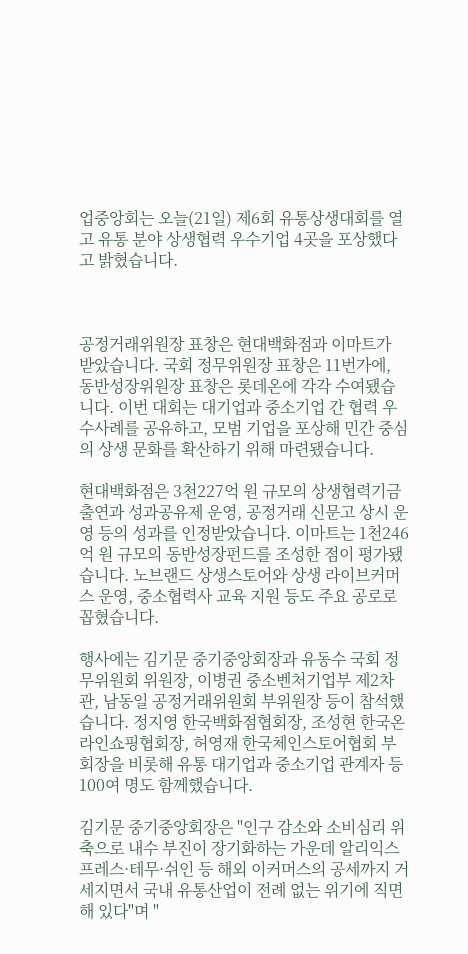업중앙회는 오늘(21일) 제6회 유통상생대회를 열고 유통 분야 상생협력 우수기업 4곳을 포상했다고 밝혔습니다.



공정거래위원장 표창은 현대백화점과 이마트가 받았습니다. 국회 정무위원장 표창은 11번가에, 동반성장위원장 표창은 롯데온에 각각 수여됐습니다. 이번 대회는 대기업과 중소기업 간 협력 우수사례를 공유하고, 모범 기업을 포상해 민간 중심의 상생 문화를 확산하기 위해 마련됐습니다.

현대백화점은 3천227억 원 규모의 상생협력기금 출연과 성과공유제 운영, 공정거래 신문고 상시 운영 등의 성과를 인정받았습니다. 이마트는 1천246억 원 규모의 동반성장펀드를 조성한 점이 평가됐습니다. 노브랜드 상생스토어와 상생 라이브커머스 운영, 중소협력사 교육 지원 등도 주요 공로로 꼽혔습니다.

행사에는 김기문 중기중앙회장과 유동수 국회 정무위원회 위원장, 이병권 중소벤처기업부 제2차관, 남동일 공정거래위원회 부위원장 등이 참석했습니다. 정지영 한국백화점협회장, 조성현 한국온라인쇼핑협회장, 허영재 한국체인스토어협회 부회장을 비롯해 유통 대기업과 중소기업 관계자 등 100여 명도 함께했습니다.

김기문 중기중앙회장은 "인구 감소와 소비심리 위축으로 내수 부진이 장기화하는 가운데 알리익스프레스·테무·쉬인 등 해외 이커머스의 공세까지 거세지면서 국내 유통산업이 전례 없는 위기에 직면해 있다"며 "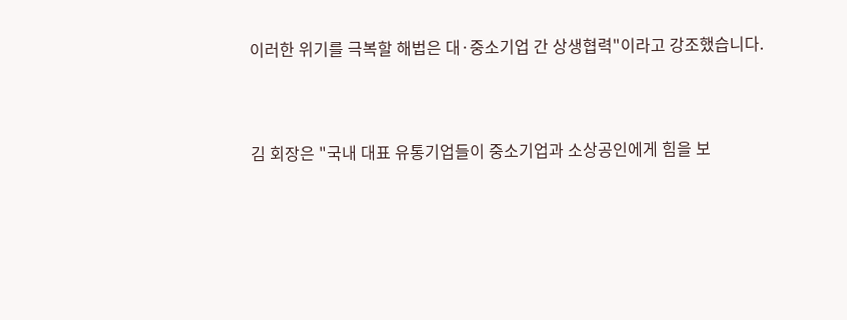이러한 위기를 극복할 해법은 대·중소기업 간 상생협력"이라고 강조했습니다.



김 회장은 "국내 대표 유통기업들이 중소기업과 소상공인에게 힘을 보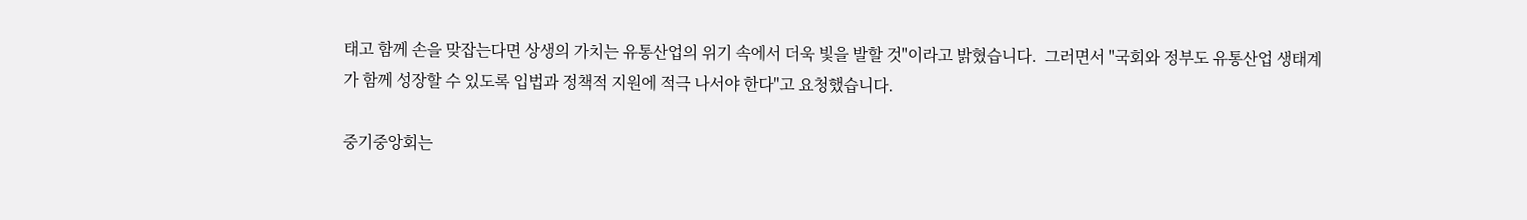태고 함께 손을 맞잡는다면 상생의 가치는 유통산업의 위기 속에서 더욱 빛을 발할 것"이라고 밝혔습니다.  그러면서 "국회와 정부도 유통산업 생태계가 함께 성장할 수 있도록 입법과 정책적 지원에 적극 나서야 한다"고 요청했습니다.

중기중앙회는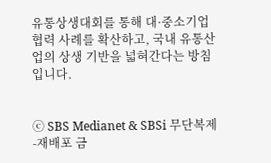유통상생대회를 통해 대·중소기업 협력 사례를 확산하고, 국내 유통산업의 상생 기반을 넓혀간다는 방침입니다.


ⓒ SBS Medianet & SBSi 무단복제-재배포 금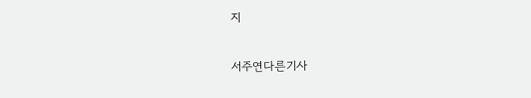지

서주연다른기사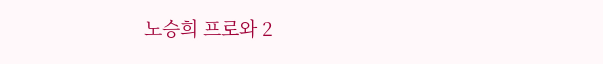노승희 프로와 2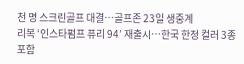천 명 스크린골프 대결…골프존 23일 생중계
리복 ‘인스타펌프 퓨리 94’ 재출시…한국 한정 컬러 3종 포함